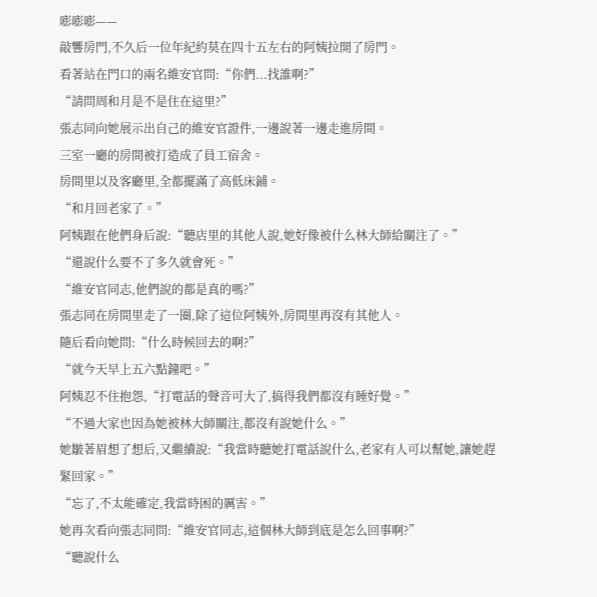嘭嘭嘭——
敲響房門,不久后一位年紀約莫在四十五左右的阿姨拉開了房門。
看著站在門口的兩名維安官問:“你們...找誰啊?”
“請問周和月是不是住在這里?”
張志同向她展示出自己的維安官證件,一邊說著一邊走進房間。
三室一廳的房間被打造成了員工宿舍。
房間里以及客廳里,全都擺滿了高低床鋪。
“和月回老家了。”
阿姨跟在他們身后說:“聽店里的其他人說,她好像被什么林大師給關注了。”
“還說什么要不了多久就會死。”
“維安官同志,他們說的都是真的嗎?”
張志同在房間里走了一圈,除了這位阿姨外,房間里再沒有其他人。
隨后看向她問:“什么時候回去的啊?”
“就今天早上五六點鐘吧。”
阿姨忍不住抱怨,“打電話的聲音可大了,搞得我們都沒有睡好覺。”
“不過大家也因為她被林大師關注,都沒有說她什么。”
她皺著眉想了想后,又繼續說:“我當時聽她打電話說什么,老家有人可以幫她,讓她趕緊回家。”
“忘了,不太能確定,我當時困的厲害。”
她再次看向張志同問:“維安官同志,這個林大師到底是怎么回事啊?”
“聽說什么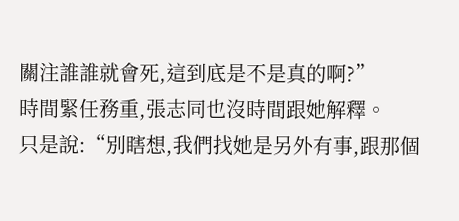關注誰誰就會死,這到底是不是真的啊?”
時間緊任務重,張志同也沒時間跟她解釋。
只是說:“別瞎想,我們找她是另外有事,跟那個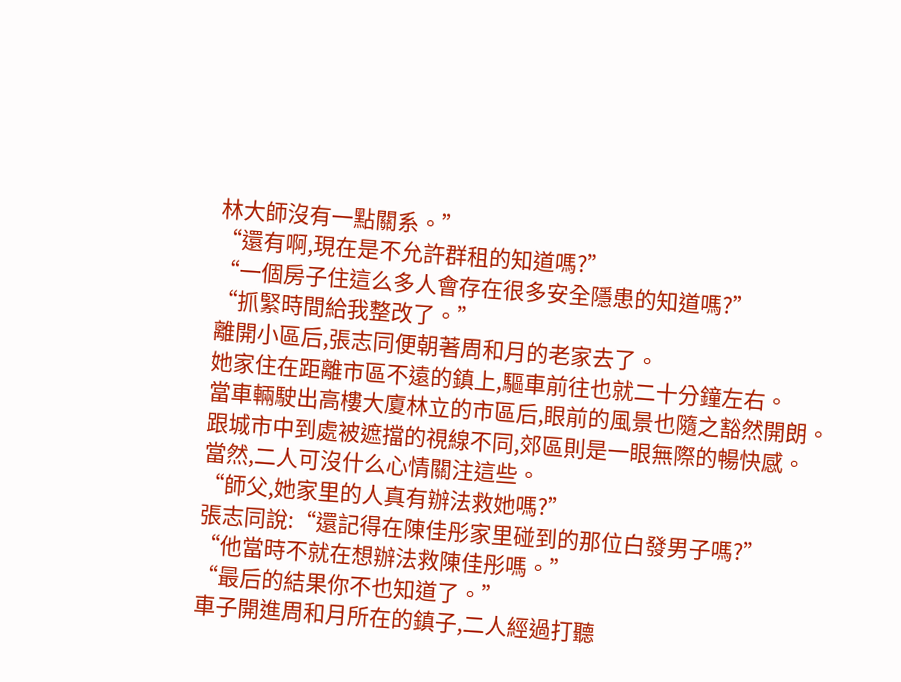林大師沒有一點關系。”
“還有啊,現在是不允許群租的知道嗎?”
“一個房子住這么多人會存在很多安全隱患的知道嗎?”
“抓緊時間給我整改了。”
離開小區后,張志同便朝著周和月的老家去了。
她家住在距離市區不遠的鎮上,驅車前往也就二十分鐘左右。
當車輛駛出高樓大廈林立的市區后,眼前的風景也隨之豁然開朗。
跟城市中到處被遮擋的視線不同,郊區則是一眼無際的暢快感。
當然,二人可沒什么心情關注這些。
“師父,她家里的人真有辦法救她嗎?”
張志同說:“還記得在陳佳彤家里碰到的那位白發男子嗎?”
“他當時不就在想辦法救陳佳彤嗎。”
“最后的結果你不也知道了。”
車子開進周和月所在的鎮子,二人經過打聽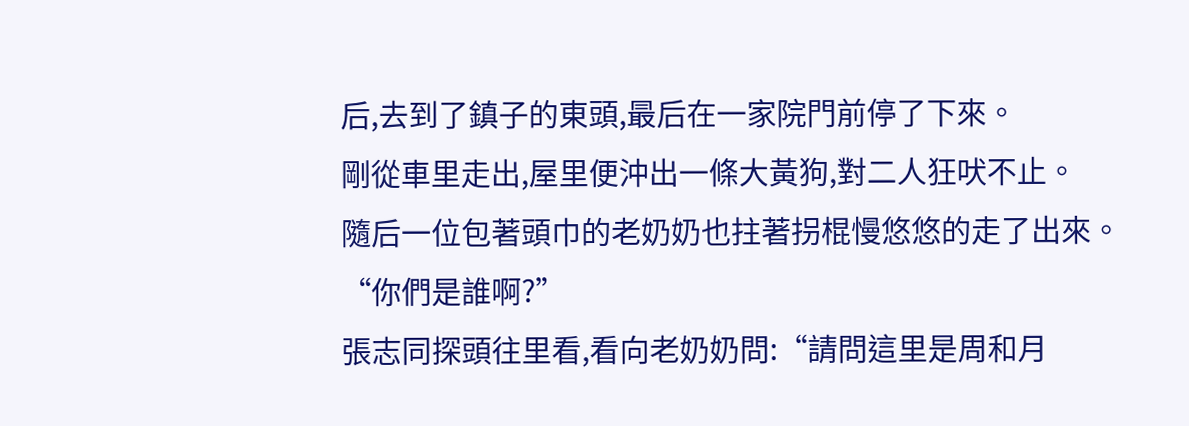后,去到了鎮子的東頭,最后在一家院門前停了下來。
剛從車里走出,屋里便沖出一條大黃狗,對二人狂吠不止。
隨后一位包著頭巾的老奶奶也拄著拐棍慢悠悠的走了出來。
“你們是誰啊?”
張志同探頭往里看,看向老奶奶問:“請問這里是周和月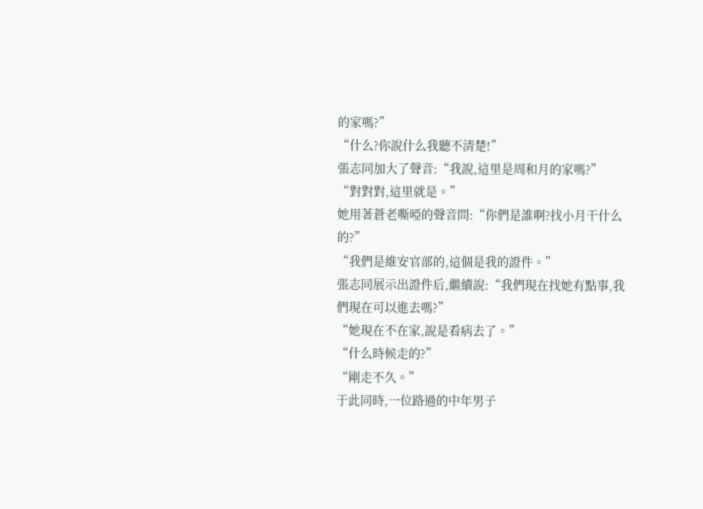的家嗎?”
“什么?你說什么我聽不清楚!”
張志同加大了聲音:“我說,這里是周和月的家嗎?”
“對對對,這里就是。”
她用著蒼老嘶啞的聲音問:“你們是誰啊?找小月干什么的?”
“我們是維安官部的,這個是我的證件。”
張志同展示出證件后,繼續說:“我們現在找她有點事,我們現在可以進去嗎?”
“她現在不在家,說是看病去了。”
“什么時候走的?”
“剛走不久。”
于此同時,一位路過的中年男子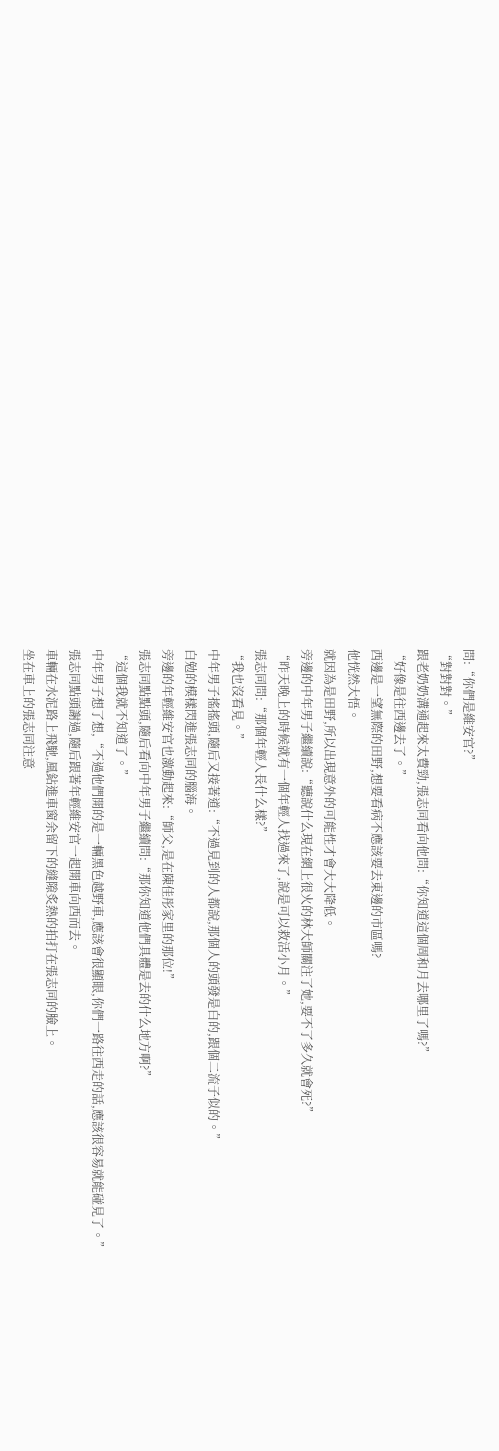問:“你們是維安官?”
“對對對。”
跟老奶奶溝通起來太費勁,張志同看向他問:“你知道這個周和月去哪里了嗎?”
“好像是往西邊去了。”
西邊是一望無際的田野,想要看病不應該要去東邊的市區嗎?
他恍然大悟。
就因為是田野,所以出現意外的可能性才會大大降低。
旁邊的中年男子繼續說:“聽說什么現在網上很火的林大師關注了她,要不了多久就會死?”
“昨天晚上的時候就有一個年輕人找過來了,說是可以救活小月。”
張志同問:“那個年輕人長什么樣?”
“我也沒看見。”
中年男子搖搖頭,隨后又接著道:“不過見到的人都說,那個人的頭發是白的,跟個二流子似的。”
白勉的模樣閃進張志同的腦海。
旁邊的年輕維安官也激動起來:“師父,是在陳佳彤家里的那位!”
張志同點點頭,隨后看向中年男子繼續問:“那你知道他們具體是去的什么地方啊?”
“這個我就不知道了。”
中年男子想了想,“不過他們開的是一輛黑色越野車,應該會很顯眼,你們一路往西走的話,應該很容易就能碰見了。”
張志同點頭謝過,隨后跟著年輕維安官一起開車向西而去。
車輛在水泥路上飛馳,風鉆進車窗余留下的縫隙炙熱的拍打在張志同的臉上。
坐在車上的張志同注意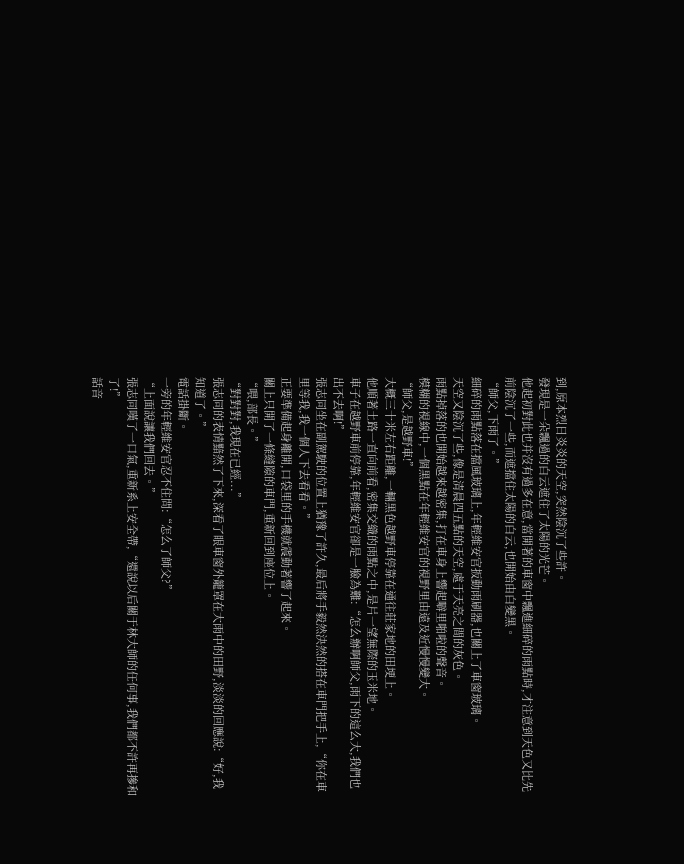到,原本烈日炎炎的天空,突然陰沉了些許。
發現是一朵飄過的白云遮住了太陽的光芒。
他起初對此也并沒有過多在意,當開著的車窗中飄進細碎的雨點時,才注意到天色又比先前陰沉了一些,而遮擋住太陽的白云,也開始由白變黑。
“師父,下雨了。”
細碎的雨點落在擋風玻璃上,年輕維安官扳動雨刷器,也關上了車窗玻璃。
天空又陰沉了些,像是清晨四五點的天空,處于天亮之間的灰色。
雨點掉落的也開始越來越密集,打在車身上響起噼里啪啦的聲音。
模糊的視線中,一個黑點在年輕維安官的視野里由遠及近慢慢變大。
“師父,是越野車!”
大概三十米左右距離,一輛黑色越野車停靠在通往莊家地的田埂上。
他順著土路一直向前看,密集交織的雨點之中,是片一望無際的玉米地。
車子在越野車前停靠,年輕維安官卻是一臉為難:“怎么辦啊師父,雨下的這么大,我們也出不去啊!”
張志同坐在副駕駛的位置上猶豫了許久,最后將手毅然決然的搭在車門把手上,“你在車里等我,我一個人下去看看。”
正要準備起身離開,口袋里的手機就震動著響了起來。
關上只開了一條縫隙的車門,重新回到座位上。
“喂,部長。”
“對對對,我現在已經...”
張志同的表情黯然了下來,深看了眼車窗外籠罩在大雨中的田野,淡淡的回應說:“好,我知道了。”
電話掛斷。
一旁的年輕維安官忍不住問:“怎么了師父?”
“上面說讓我們回去。”
張志同嘆了一口氣,重新系上安全帶,“還說以后關于林大師的任何事,我們都不許再摻和了!”
話音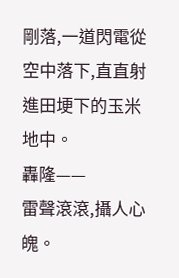剛落,一道閃電從空中落下,直直射進田埂下的玉米地中。
轟隆——
雷聲滾滾,攝人心魄。